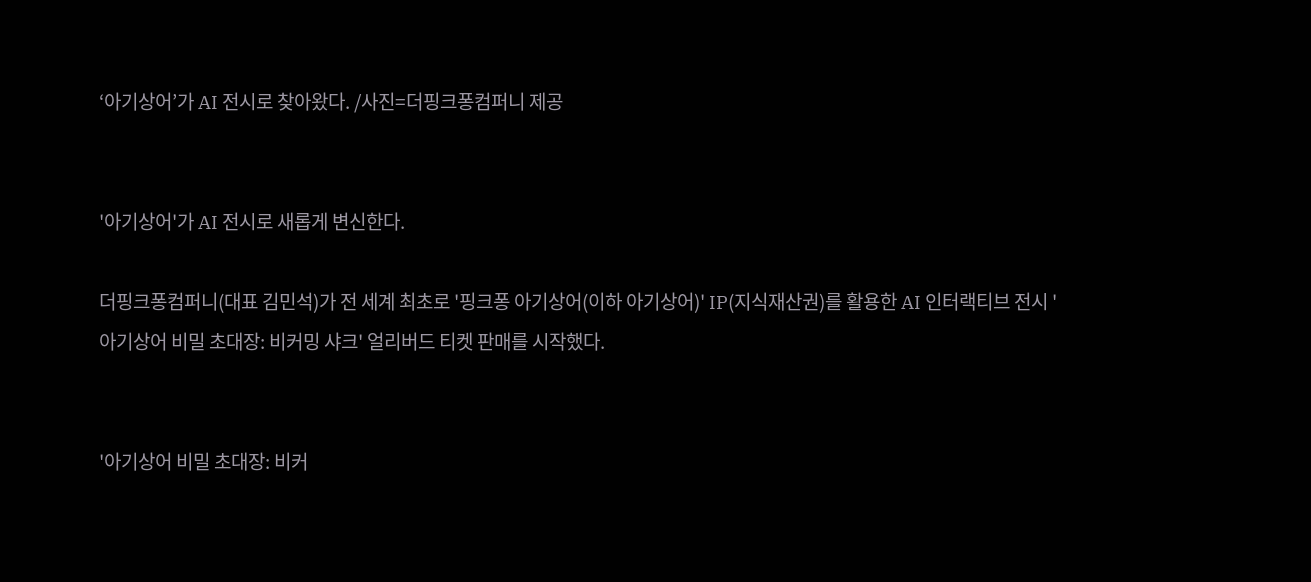‘아기상어’가 AI 전시로 찾아왔다. /사진=더핑크퐁컴퍼니 제공


'아기상어'가 AI 전시로 새롭게 변신한다.

더핑크퐁컴퍼니(대표 김민석)가 전 세계 최초로 '핑크퐁 아기상어(이하 아기상어)' IP(지식재산권)를 활용한 AI 인터랙티브 전시 '아기상어 비밀 초대장: 비커밍 샤크' 얼리버드 티켓 판매를 시작했다.


'아기상어 비밀 초대장: 비커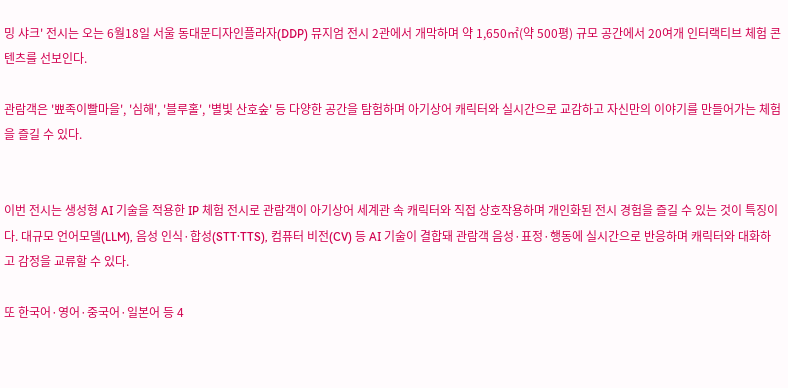밍 샤크' 전시는 오는 6월18일 서울 동대문디자인플라자(DDP) 뮤지엄 전시 2관에서 개막하며 약 1,650㎡(약 500평) 규모 공간에서 20여개 인터랙티브 체험 콘텐츠를 선보인다.

관람객은 '뾰족이빨마을', '심해', '블루홀', '별빛 산호숲' 등 다양한 공간을 탐험하며 아기상어 캐릭터와 실시간으로 교감하고 자신만의 이야기를 만들어가는 체험을 즐길 수 있다.


이번 전시는 생성형 AI 기술을 적용한 IP 체험 전시로 관람객이 아기상어 세계관 속 캐릭터와 직접 상호작용하며 개인화된 전시 경험을 즐길 수 있는 것이 특징이다. 대규모 언어모델(LLM), 음성 인식·합성(STT·TTS), 컴퓨터 비전(CV) 등 AI 기술이 결합돼 관람객 음성·표정·행동에 실시간으로 반응하며 캐릭터와 대화하고 감정을 교류할 수 있다.

또 한국어·영어·중국어·일본어 등 4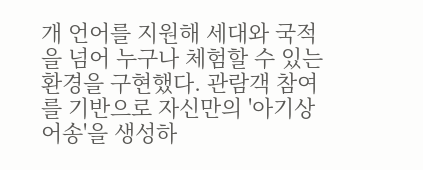개 언어를 지원해 세대와 국적을 넘어 누구나 체험할 수 있는 환경을 구현했다. 관람객 참여를 기반으로 자신만의 '아기상어송'을 생성하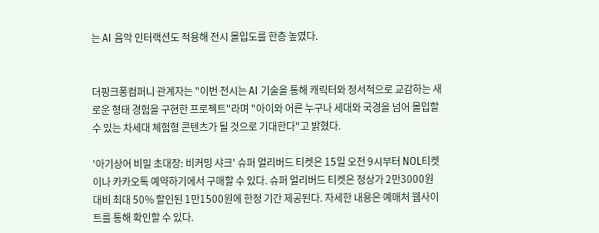는 AI 음악 인터랙션도 적용해 전시 몰입도를 한층 높였다.


더핑크퐁컴퍼니 관계자는 "이번 전시는 AI 기술을 통해 캐릭터와 정서적으로 교감하는 새로운 형태 경험을 구현한 프로젝트"라며 "아이와 어른 누구나 세대와 국경을 넘어 몰입할 수 있는 차세대 체험형 콘텐츠가 될 것으로 기대한다"고 밝혔다.

'아기상어 비밀 초대장: 비커밍 샤크' 슈퍼 얼리버드 티켓은 15일 오전 9시부터 NOL티켓이나 카카오톡 예약하기에서 구매할 수 있다. 슈퍼 얼리버드 티켓은 정상가 2만3000원 대비 최대 50% 할인된 1만1500원에 한정 기간 제공된다. 자세한 내용은 예매처 웹사이트를 통해 확인할 수 있다.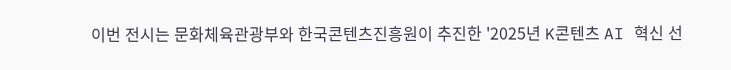이번 전시는 문화체육관광부와 한국콘텐츠진흥원이 추진한 '2025년 K콘텐츠 AI 혁신 선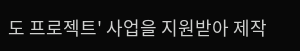도 프로젝트' 사업을 지원받아 제작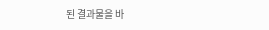된 결과물을 바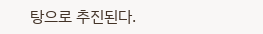탕으로 추진된다.